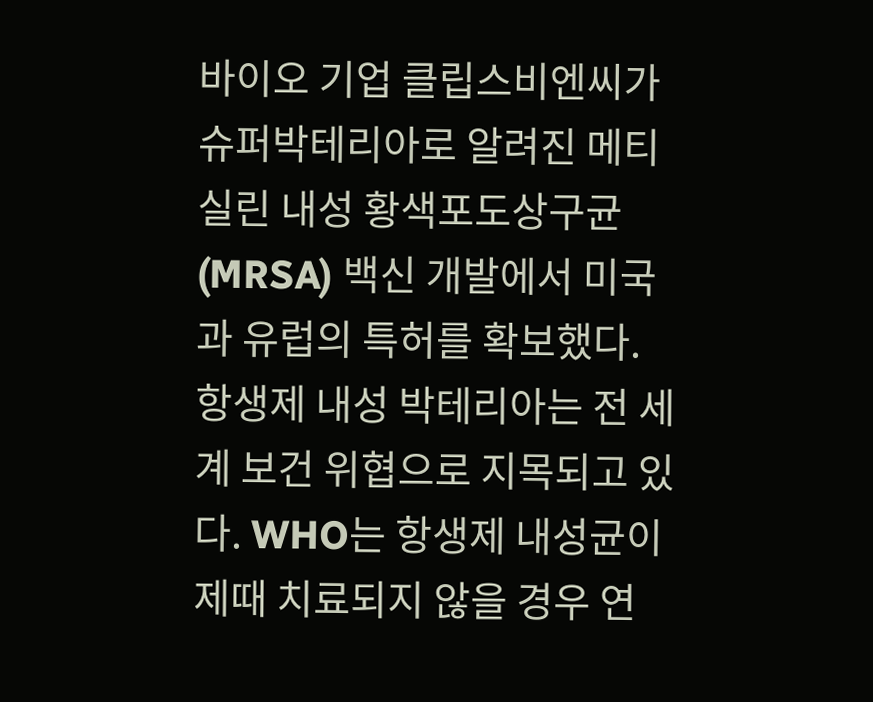바이오 기업 클립스비엔씨가 슈퍼박테리아로 알려진 메티실린 내성 황색포도상구균(MRSA) 백신 개발에서 미국과 유럽의 특허를 확보했다.
항생제 내성 박테리아는 전 세계 보건 위협으로 지목되고 있다. WHO는 항생제 내성균이 제때 치료되지 않을 경우 연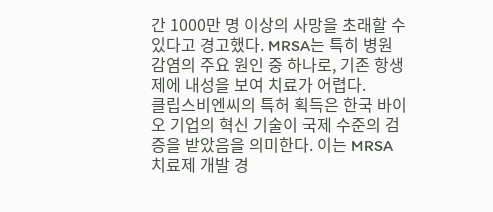간 1000만 명 이상의 사망을 초래할 수 있다고 경고했다. MRSA는 특히 병원 감염의 주요 원인 중 하나로, 기존 항생제에 내성을 보여 치료가 어렵다.
클립스비엔씨의 특허 획득은 한국 바이오 기업의 혁신 기술이 국제 수준의 검증을 받았음을 의미한다. 이는 MRSA 치료제 개발 경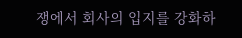쟁에서 회사의 입지를 강화하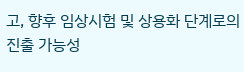고, 향후 임상시험 및 상용화 단계로의 진출 가능성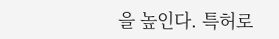을 높인다. 특허로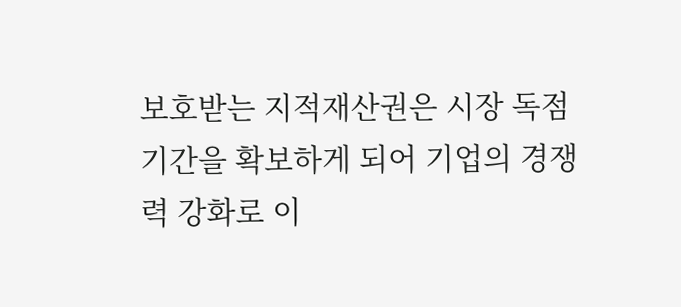보호받는 지적재산권은 시장 독점 기간을 확보하게 되어 기업의 경쟁력 강화로 이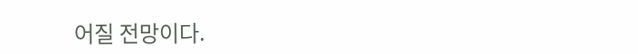어질 전망이다.